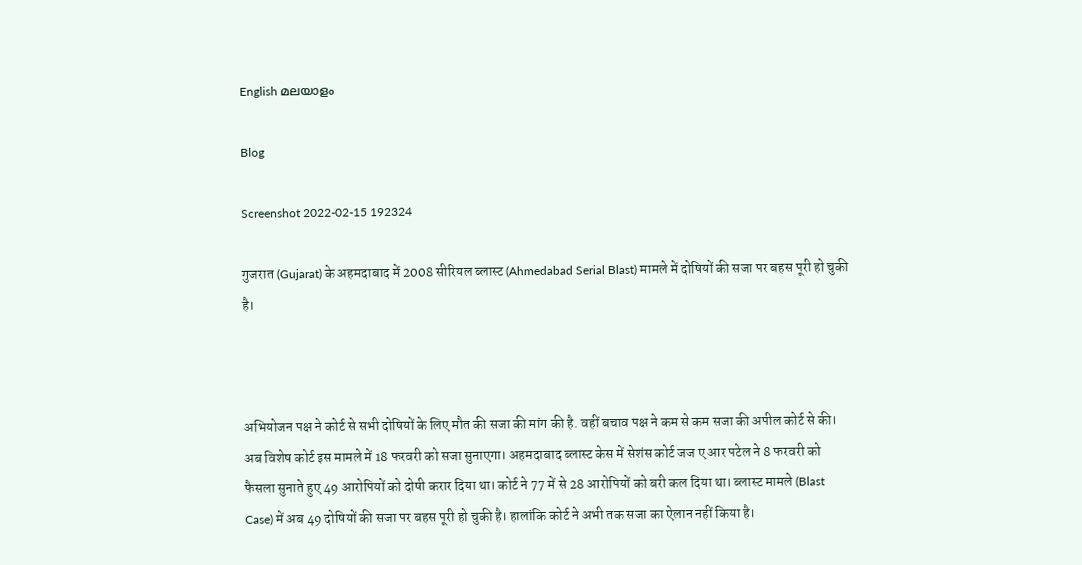English മലയാളം

Blog

Screenshot 2022-02-15 192324

गुजरात (Gujarat) के अहमदाबाद में 2008 सीरियल ब्लास्ट (Ahmedabad Serial Blast) मामले में दोषियों की सजा पर बहस पूरी हो चुकी है।



अभियोजन पक्ष ने कोर्ट से सभी दोषियों के लिए मौत की सजा की मांग की है. वहीं बचाव पक्ष ने कम से कम सजा की अपील कोर्ट से की। अब विशेष कोर्ट इस मामले में 18 फरवरी को सजा सुनाएगा। अहमदाबाद ब्लास्ट केस में सेशंस कोर्ट जज ए आर पटेल ने 8 फरवरी को फैसला सुनाते हुए 49 आरोपियों को दोषी करार दिया था। कोर्ट ने 77 में से 28 आरोपियों को बरी कल दिया था। ब्लास्ट मामले (Blast Case) में अब 49 दोषियों की सजा पर बहस पूरी हो चुकी है। हालांकि कोर्ट ने अभी तक सजा का ऐलान नहीं किया है।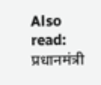Also read:  प्रधानमंत्री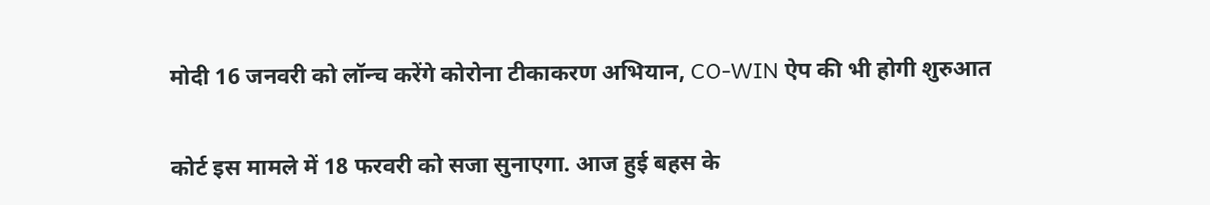मोदी 16 जनवरी को लॉन्च करेंगे कोरोना टीकाकरण अभियान, CO-WIN ऐप की भी होगी शुरुआत

कोर्ट इस मामले में 18 फरवरी को सजा सुनाएगा. आज हुई बहस के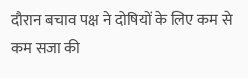दौरान बचाव पक्ष ने दोषियों के लिए कम से कम सजा की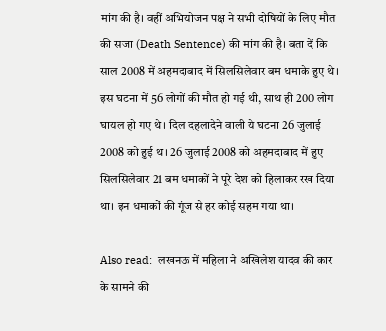मांग की है। वहीं अभियोजन पक्ष ने सभी दोषियों के लिए मौत की सजा (Death Sentence) की मांग की है। बता दें कि साल 2008 में अहमदाबाद में सिलसिलेवार बम धमाके हुए थे। इस घटना में 56 लोगों की मौत हो गई थी, साथ ही 200 लोग घायल हो गए थे। दिल दहलादेने वाली ये घटना 26 जुलाई 2008 को हुई थ। 26 जुलाई 2008 को अहमदाबाद में हुए सिलसिलेवार 21 बम धमाकों ने पूरे देश को हिलाकर रख दिया था। इन धमाकों की गूंज से हर कोई सहम गया था।

Also read:  लखनऊ में महिला ने अखिलेश यादव की कार के सामने की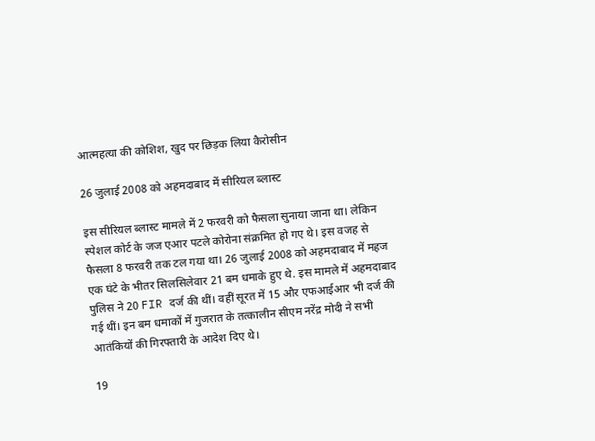आत्महत्या की कोशिश, खुद पर छिड़क लिया कैरोसीन

26 जुलाई 2008 को अहमदाबाद में सीरियल ब्लास्ट

इस सीरियल ब्लास्ट मामले में 2 फरवरी को फैसला सुनाया जाना था। लेकिन स्पेशल कोर्ट के जज एआर पटले कोरोना संक्रमित हो गए थे। इस वजह से फैसला 8 फरवरी तक टल गया था। 26 जुलाई 2008 को अहमदाबाद में महज एक घंटे के भीतर सिलसिलेवार 21 बम धमाके हुए थे. इस मामले में अहमदाबाद पुलिस ने 20 FIR दर्ज की थीं। वहीं सूरत में 15 और एफआईआर भी दर्ज की गई थीं। इन बम धमाकों में गुजरात के तत्कालीन सीएम नरेंद्र मोदी ने सभी आतंकियों की गिरफ्तारी के आदेश दिए थे।

19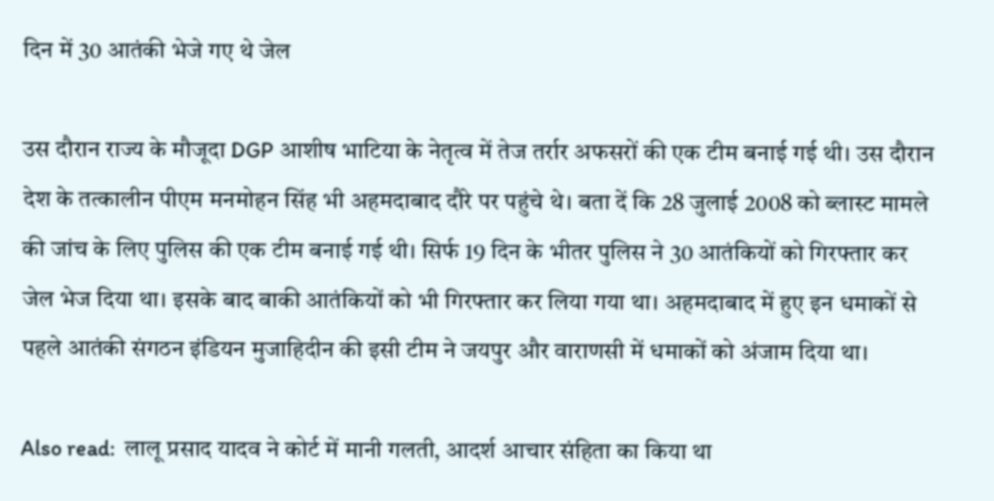दिन में 30 आतंकी भेजे गए थे जेल

उस दौरान राज्य के मौजूदा DGP आशीष भाटिया के नेतृत्व में तेज तर्रार अफसरों की एक टीम बनाई गई थी। उस दौरान देश के तत्कालीन पीएम मनमोहन सिंह भी अहमदाबाद दौरे पर पहुंचे थे। बता दें कि 28 जुलाई 2008 को ब्लास्ट मामले की जांच के लिए पुलिस की एक टीम बनाई गई थी। सिर्फ 19 दिन के भीतर पुलिस ने 30 आतंकियों को गिरफ्तार कर जेल भेज दिया था। इसके बाद बाकी आतंकियों को भी गिरफ्तार कर लिया गया था। अहमदाबाद में हुए इन धमाकों से पहले आतंकी संगठन इंडियन मुजाहिदीन की इसी टीम ने जयपुर और वाराणसी में धमाकों को अंजाम दिया था।

Also read:  लालू प्रसाद यादव ने कोर्ट में मानी गलती, आदर्श आचार संहिता का किया था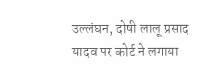उल्लंघन, दोषी लालू प्रसाद यादव पर कोर्ट ने लगाया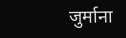जुर्माना